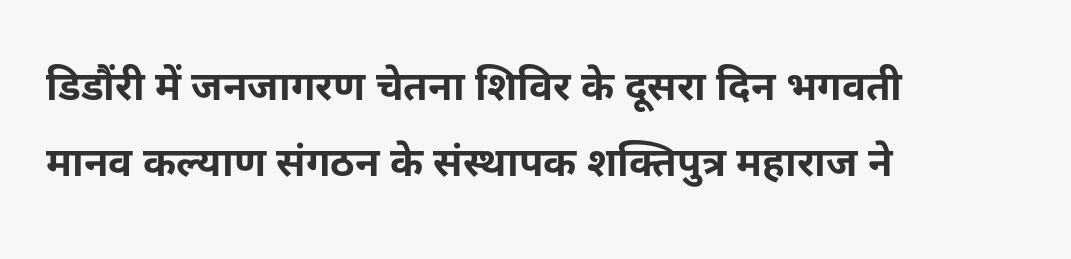डिडौंरी में जनजागरण चेतना शिविर के दूसरा दिन भगवती मानव कल्याण संगठन के संस्थापक शक्तिपुत्र महाराज ने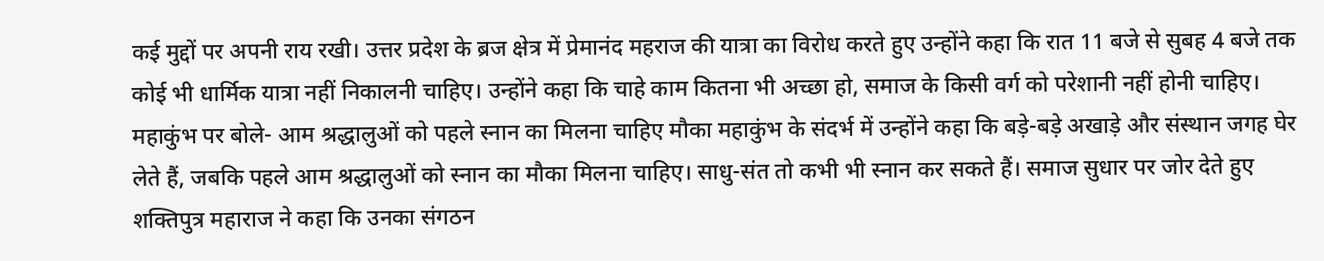कई मुद्दों पर अपनी राय रखी। उत्तर प्रदेश के ब्रज क्षेत्र में प्रेमानंद महराज की यात्रा का विरोध करते हुए उन्होंने कहा कि रात 11 बजे से सुबह 4 बजे तक कोई भी धार्मिक यात्रा नहीं निकालनी चाहिए। उन्होंने कहा कि चाहे काम कितना भी अच्छा हो, समाज के किसी वर्ग को परेशानी नहीं होनी चाहिए। महाकुंभ पर बोले- आम श्रद्धालुओं को पहले स्नान का मिलना चाहिए मौका महाकुंभ के संदर्भ में उन्होंने कहा कि बड़े-बड़े अखाड़े और संस्थान जगह घेर लेते हैं, जबकि पहले आम श्रद्धालुओं को स्नान का मौका मिलना चाहिए। साधु-संत तो कभी भी स्नान कर सकते हैं। समाज सुधार पर जोर देते हुए शक्तिपुत्र महाराज ने कहा कि उनका संगठन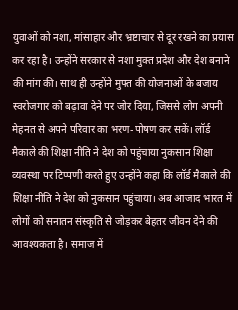युवाओं को नशा, मांसाहार और भ्रष्टाचार से दूर रखने का प्रयास कर रहा है। उन्होंने सरकार से नशा मुक्त प्रदेश और देश बनाने की मांग की। साथ ही उन्होंने मुफ्त की योजनाओं के बजाय स्वरोजगार को बढ़ावा देने पर जोर दिया, जिससे लोग अपनी मेहनत से अपने परिवार का भरण-पोषण कर सकें। लॉर्ड मैकाले की शिक्षा नीति ने देश को पहुंचाया नुकसान शिक्षा व्यवस्था पर टिप्पणी करते हुए उन्होंने कहा कि लॉर्ड मैकाले की शिक्षा नीति ने देश को नुकसान पहुंचाया। अब आजाद भारत में लोगों को सनातन संस्कृति से जोड़कर बेहतर जीवन देने की आवश्यकता है। समाज में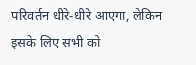परिवर्तन धीरे-धीरे आएगा, लेकिन इसके लिए सभी को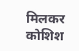मिलकर कोशिश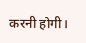करनी होगी।